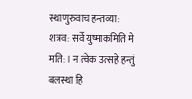स्थाणुरुवाच हन्तव्या: शत्रव: सर्वे युष्माकमिति मे मति: । न त्वेक उत्सहे हन्तुं बलस्था हि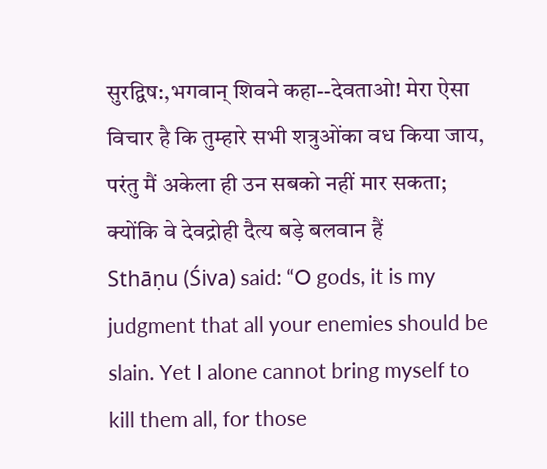सुरद्विष:,भगवान् शिवने कहा--देवताओ! मेरा ऐसा विचार है कि तुम्हारे सभी शत्रुओंका वध किया जाय, परंतु मैं अकेला ही उन सबको नहीं मार सकता; क्योंकि वे देवद्रोही दैत्य बड़े बलवान हैं
Sthāṇu (Śiva) said: “O gods, it is my judgment that all your enemies should be slain. Yet I alone cannot bring myself to kill them all, for those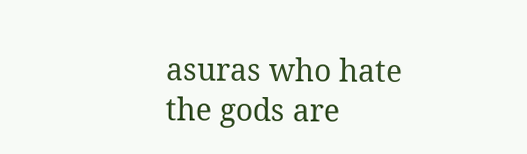asuras who hate the gods are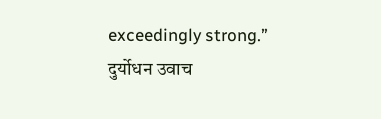exceedingly strong.”
दुर्योधन उवाच